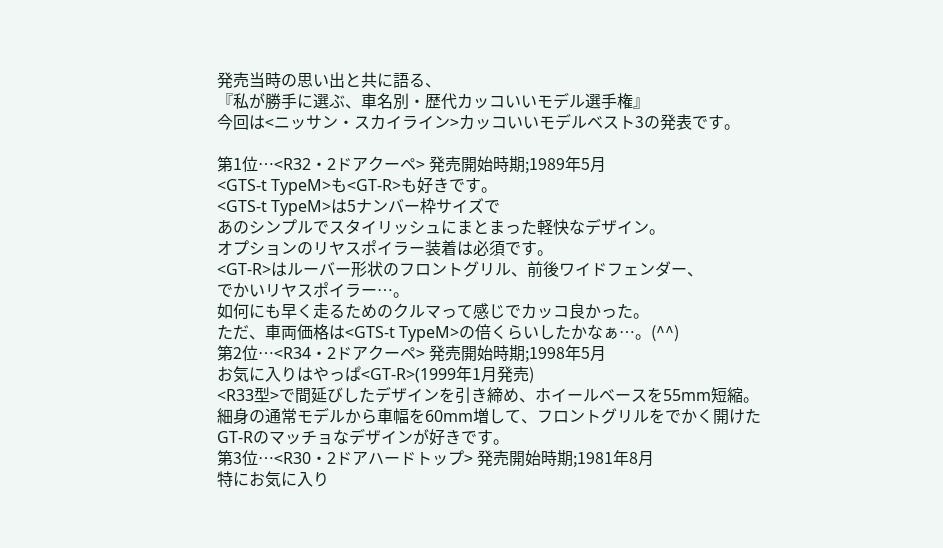発売当時の思い出と共に語る、
『私が勝手に選ぶ、車名別・歴代カッコいいモデル選手権』
今回は<ニッサン・スカイライン>カッコいいモデルベスト3の発表です。

第1位…<R32・2ドアクーペ> 発売開始時期;1989年5月
<GTS-t TypeM>も<GT-R>も好きです。
<GTS-t TypeM>は5ナンバー枠サイズで
あのシンプルでスタイリッシュにまとまった軽快なデザイン。
オプションのリヤスポイラー装着は必須です。
<GT-R>はルーバー形状のフロントグリル、前後ワイドフェンダー、
でかいリヤスポイラー…。
如何にも早く走るためのクルマって感じでカッコ良かった。
ただ、車両価格は<GTS-t TypeM>の倍くらいしたかなぁ…。(^^)
第2位…<R34・2ドアクーペ> 発売開始時期;1998年5月
お気に入りはやっぱ<GT-R>(1999年1月発売)
<R33型>で間延びしたデザインを引き締め、ホイールベースを55mm短縮。
細身の通常モデルから車幅を60mm増して、フロントグリルをでかく開けた
GT-Rのマッチョなデザインが好きです。
第3位…<R30・2ドアハードトップ> 発売開始時期;1981年8月
特にお気に入り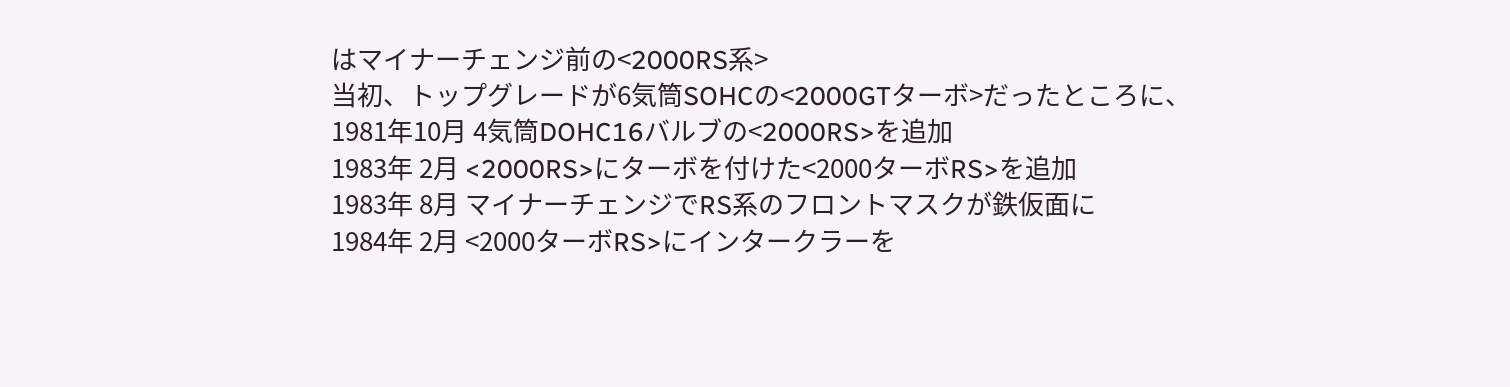はマイナーチェンジ前の<2000RS系>
当初、トップグレードが6気筒SOHCの<2000GTターボ>だったところに、
1981年10月 4気筒DOHC16バルブの<2000RS>を追加
1983年 2月 <2000RS>にターボを付けた<2000ターボRS>を追加
1983年 8月 マイナーチェンジでRS系のフロントマスクが鉄仮面に
1984年 2月 <2000ターボRS>にインタークラーを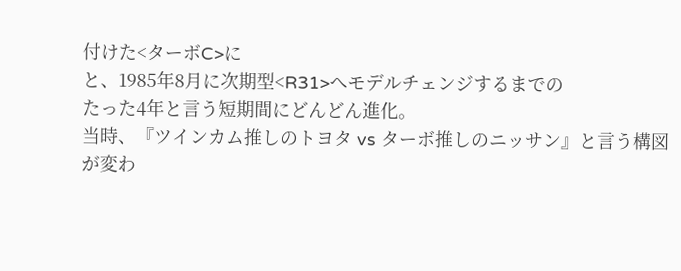付けた<ターボC>に
と、1985年8月に次期型<R31>へモデルチェンジするまでの
たった4年と言う短期間にどんどん進化。
当時、『ツインカム推しのトヨタ vs ターボ推しのニッサン』と言う構図が変わ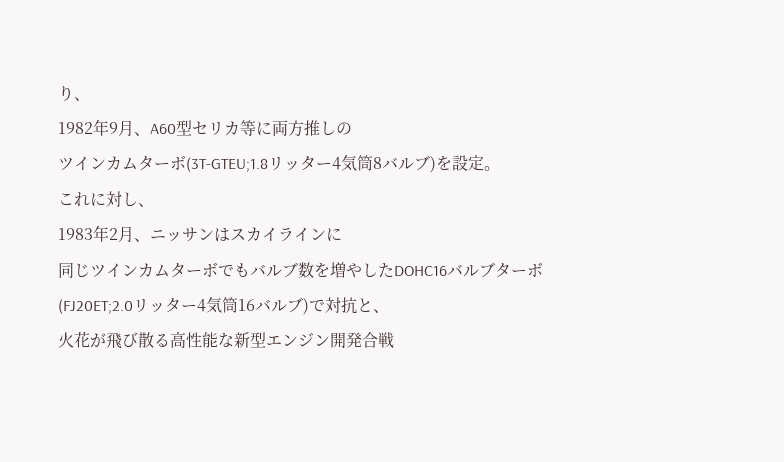り、
1982年9月、A60型セリカ等に両方推しの
ツインカムターボ(3T-GTEU;1.8リッター4気筒8バルブ)を設定。
これに対し、
1983年2月、ニッサンはスカイラインに
同じツインカムターボでもバルブ数を増やしたDOHC16バルブターボ
(FJ20ET;2.0リッター4気筒16バルブ)で対抗と、
火花が飛び散る高性能な新型エンジン開発合戦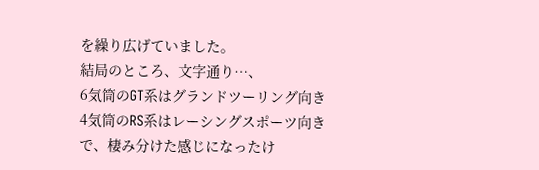を繰り広げていました。
結局のところ、文字通り…、
6気筒のGT系はグランドツーリング向き
4気筒のRS系はレーシングスポーツ向き
で、棲み分けた感じになったけ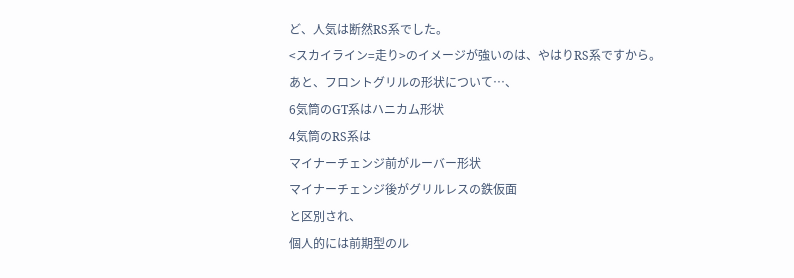ど、人気は断然RS系でした。
<スカイライン=走り>のイメージが強いのは、やはりRS系ですから。
あと、フロントグリルの形状について…、
6気筒のGT系はハニカム形状
4気筒のRS系は
マイナーチェンジ前がルーバー形状
マイナーチェンジ後がグリルレスの鉄仮面
と区別され、
個人的には前期型のル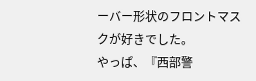ーバー形状のフロントマスクが好きでした。
やっぱ、『西部警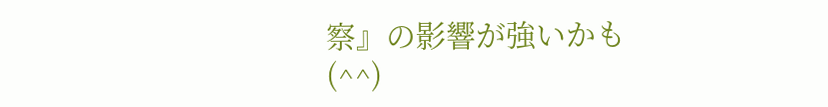察』の影響が強いかも(^^)